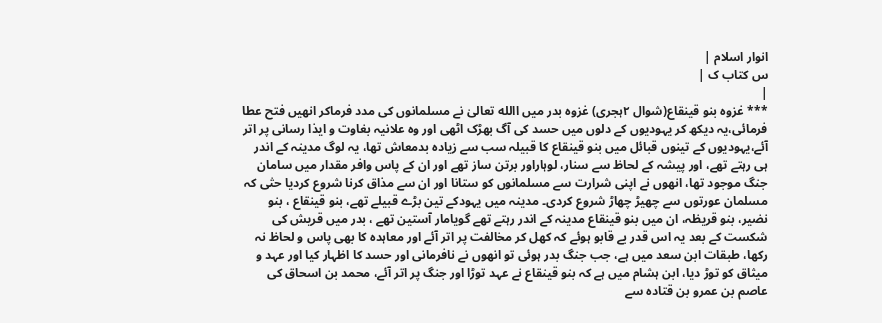انوار اسلام |
س کتاب ک |
|
*** غزوہ بنو قینقاع(شوال ۲ہجری) غزوہ بدر میں االله تعالیٰ نے مسلمانوں کی مدد فرماکر انھیں فتح عطا فرمائی،یہ دیکھ کر یہودیوں کے دلوں میں حسد کی آگ بھڑک اٹھی اور وہ علانیہ بغاوت و ایذا رسانی پر اتر آئے،یہودیوں کے تینوں قبائل میں بنو قینقاع کا قبیلہ سب سے زیادہ بدمعاش تھا، یہ لوگ مدینہ کے اندر ہی رہتے تھے، اور پیشہ کے لحاظ سے سنار، لوہاراور برتن ساز تھے اور ان کے پاس وافر مقدار میں سامان جنگ موجود تھا، انھوں نے اپنی شرارت سے مسلمانوں کو ستانا اور ان سے مذاق کرنا شروع کردیا حتٰی کہ مسلمان عورتوں سے چھیڑ چھاڑ شروع کردی۔ مدینہ میں یہودکے تین بڑے قبیلے تھے، بنو قینقاع ، بنو نضیر، بنو قریظہ، ان میں بنو قینقاع مدینہ کے اندر رہتے تھے گویامار آستین تھے ، بدر میں قریش کی شکست کے بعد یہ اس قدر بے قابو ہوئے کہ کھل کر مخالفت پر اتر آئے اور معاہدہ کا بھی پاس و لحاظ نہ رکھا، طبقات ابن سعد میں ہے، جب جنگ بدر ہوئی تو انھوں نے نافرمانی اور حسد کا اظہار کیا اور عہد و میثاق کو توڑ دیا، ابن ہشام میں ہے کہ بنو قینقاع نے عہد توڑا اور جنگ پر اتر آئے، محمد بن اسحاق کی عاصم بن عمرو بن قتادہ سے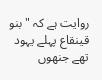روایت ہے کہ " بنو قینقاع پہلے یہود تھے جنھوں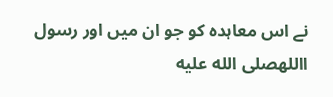نے اس معاہدہ کو جو ان میں اور رسول االلهصلى الله عليه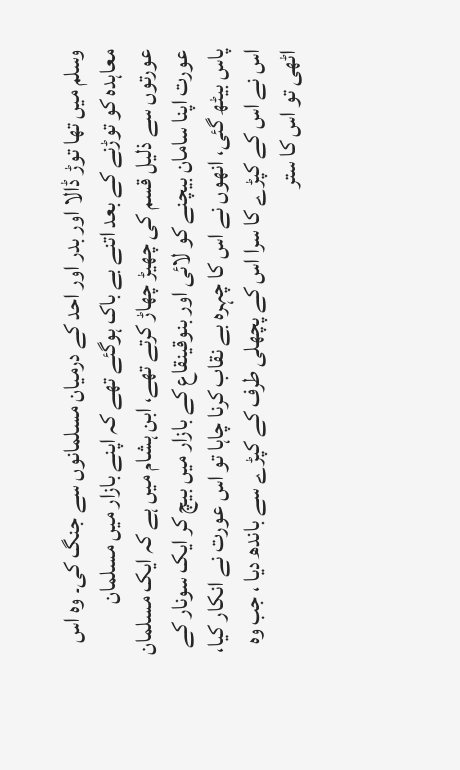وسلم میں تھا توڑ ڈالا اور بدر اور احد کے درمیان مسلمانوں سے جنگ کی۔ وہ اس معاہدہ کو توڑنے کے بعد اتنے بے باک ہوگئے تھے کہ اپنے بازار میں مسلمان عورتوں سے ذلیل قسم کی چھیڑ چھاڑ کرتے تھے، ابن ہشام میں ہے کہ ایک مسلمان عورت اپنا سامان بیچنے کو لائی اور بنوقینقاع کے بازار میں بیچ کر ایک سونار کے پاس بیٹھ گئی، انھوں نے اس کا چہرہ بے نقاب کرنا چاہا تو اس عورت نے انکار کیا، اس نے اس کے کپڑے کا سرا اس کے پچھلی طرف کے کپڑے سے باندھ دیا ، جب وہ اٹھی تو اس کا ستر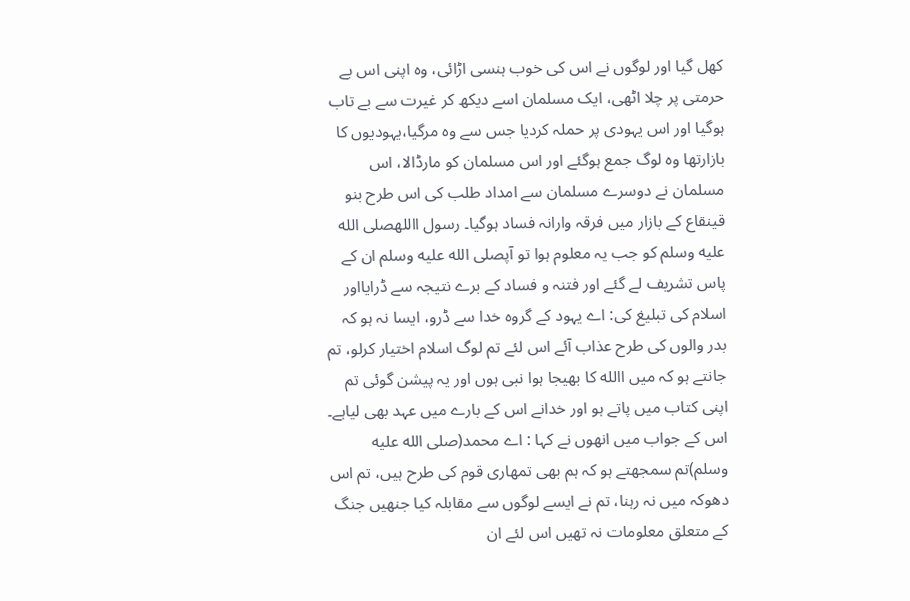کھل گیا اور لوگوں نے اس کی خوب ہنسی اڑائی، وہ اپنی اس بے حرمتی پر چلا اٹھی، ایک مسلمان اسے دیکھ کر غیرت سے بے تاب ہوگیا اور اس یہودی پر حملہ کردیا جس سے وہ مرگیا،یہودیوں کا بازارتھا وہ لوگ جمع ہوگئے اور اس مسلمان کو مارڈالا، اس مسلمان نے دوسرے مسلمان سے امداد طلب کی اس طرح بنو قینقاع کے بازار میں فرقہ وارانہ فساد ہوگیا۔ رسول االلهصلى الله عليه وسلم کو جب یہ معلوم ہوا تو آپصلى الله عليه وسلم ان کے پاس تشریف لے گئے اور فتنہ و فساد کے برے نتیجہ سے ڈرایااور اسلام کی تبلیغ کی: اے یہود کے گروہ خدا سے ڈرو، ایسا نہ ہو کہ بدر والوں کی طرح عذاب آئے اس لئے تم لوگ اسلام اختیار کرلو، تم جانتے ہو کہ میں االله کا بھیجا ہوا نبی ہوں اور یہ پیشن گوئی تم اپنی کتاب میں پاتے ہو اور خدانے اس کے بارے میں عہد بھی لیاہے۔ اس کے جواب میں انھوں نے کہا : اے محمد(صلى الله عليه وسلم)تم سمجھتے ہو کہ ہم بھی تمھاری قوم کی طرح ہیں، تم اس دھوکہ میں نہ رہنا، تم نے ایسے لوگوں سے مقابلہ کیا جنھیں جنگ کے متعلق معلومات نہ تھیں اس لئے ان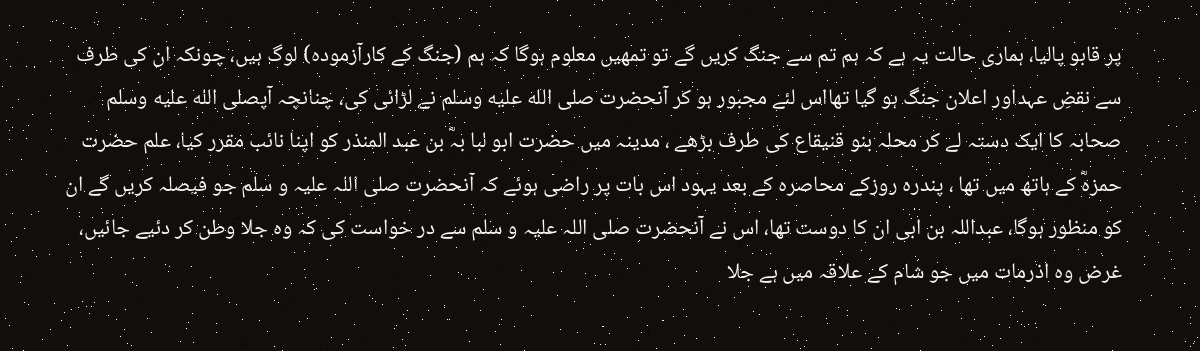پر قابو پالیا، ہماری حالت یہ ہے کہ ہم تم سے جنگ کریں گے تو تمھیں معلوم ہوگا کہ ہم (جنگ کے کارآزمودہ) لوگ ہیں، چونکہ ان کی طرف سے نقضِ عہداور اعلان جنگ ہو گیا تھااس لئے مجبور ہو کر آنحضرت صلى الله عليه وسلم نے لڑائی کی، چنانچہ آپصلى الله عليه وسلم صحابہ کا ایک دستہ لے کر محلہ بنو قنیقاع کی طرف بڑھے ، مدینہ میں حضرت ابو لبا بہؓ بن عبد المنذر کو اپنا نائب مقرر کیا، علم حضرت حمزہؓ کے ہاتھ میں تھا ، پندرہ روزکے محاصرہ کے بعد یہود اس بات پر راضی ہوئے کہ آنحضرت صلی اللہ علیہ و سلم جو فیصلہ کریں گے ان کو منظور ہوگا، عبداللہ بن ابی ان کا دوست تھا، اس نے آنحضرت صلی اللہ علیہ و سلم سے در خواست کی کہ وہ جلا وطن کر دئیے جائیں، غرض وہ اذرمات میں جو شام کے علاقہ میں ہے جلا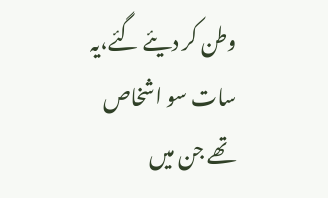وطن کر دیئے گئے،یہ سات سو اشخاص تھے جن میں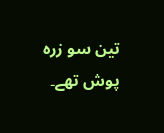تین سو زرہ پوش تھے۔